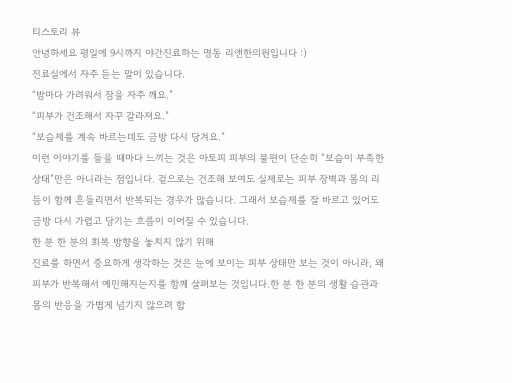티스토리 뷰
안녕하세요 평일에 9시까지 야간진료하는 명동 리앤한의원입니다 :)
진료실에서 자주 듣는 말이 있습니다.
“밤마다 가려워서 잠을 자주 깨요.”
“피부가 건조해서 자꾸 갈라져요.”
“보습제를 계속 바르는데도 금방 다시 당겨요.”
이런 이야기를 들을 때마다 느끼는 것은 아토피 피부의 불편이 단순히 “보습이 부족한 상태”만은 아니라는 점입니다. 겉으로는 건조해 보여도 실제로는 피부 장벽과 몸의 리듬이 함께 흔들리면서 반복되는 경우가 많습니다. 그래서 보습제를 잘 바르고 있어도 금방 다시 가렵고 당기는 흐름이 이어질 수 있습니다.
한 분 한 분의 회복 방향을 놓치지 않기 위해
진료를 하면서 중요하게 생각하는 것은 눈에 보이는 피부 상태만 보는 것이 아니라, 왜 피부가 반복해서 예민해지는지를 함께 살펴보는 것입니다.한 분 한 분의 생활 습관과 몸의 반응을 가볍게 넘기지 않으려 합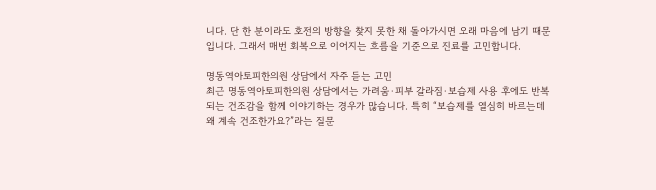니다. 단 한 분이라도 호전의 방향을 찾지 못한 채 돌아가시면 오래 마음에 남기 때문입니다. 그래서 매번 회복으로 이어지는 흐름을 기준으로 진료를 고민합니다.

명동역아토피한의원 상담에서 자주 듣는 고민
최근 명동역아토피한의원 상담에서는 가려움·피부 갈라짐·보습제 사용 후에도 반복되는 건조감을 함께 이야기하는 경우가 많습니다. 특히 “보습제를 열심히 바르는데 왜 계속 건조한가요?”라는 질문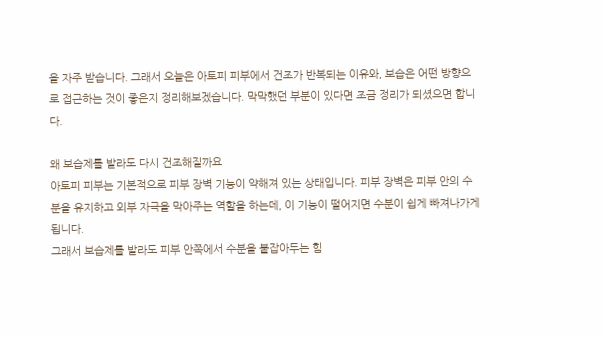을 자주 받습니다. 그래서 오늘은 아토피 피부에서 건조가 반복되는 이유와, 보습은 어떤 방향으로 접근하는 것이 좋은지 정리해보겠습니다. 막막했던 부분이 있다면 조금 정리가 되셨으면 합니다.

왜 보습제를 발라도 다시 건조해질까요
아토피 피부는 기본적으로 피부 장벽 기능이 약해져 있는 상태입니다. 피부 장벽은 피부 안의 수분을 유지하고 외부 자극을 막아주는 역할을 하는데, 이 기능이 떨어지면 수분이 쉽게 빠져나가게 됩니다.
그래서 보습제를 발라도 피부 안쪽에서 수분을 붙잡아두는 힘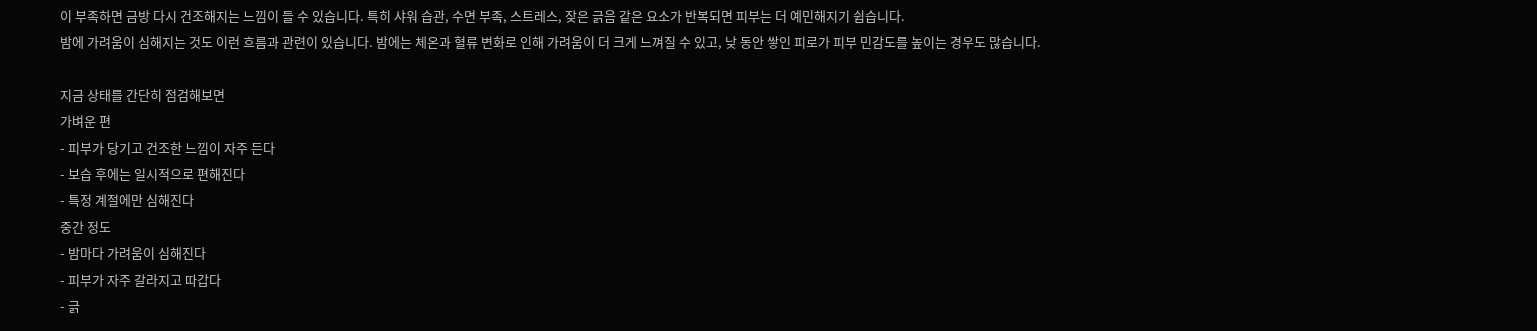이 부족하면 금방 다시 건조해지는 느낌이 들 수 있습니다. 특히 샤워 습관, 수면 부족, 스트레스, 잦은 긁음 같은 요소가 반복되면 피부는 더 예민해지기 쉽습니다.
밤에 가려움이 심해지는 것도 이런 흐름과 관련이 있습니다. 밤에는 체온과 혈류 변화로 인해 가려움이 더 크게 느껴질 수 있고, 낮 동안 쌓인 피로가 피부 민감도를 높이는 경우도 많습니다.

지금 상태를 간단히 점검해보면
가벼운 편
- 피부가 당기고 건조한 느낌이 자주 든다
- 보습 후에는 일시적으로 편해진다
- 특정 계절에만 심해진다
중간 정도
- 밤마다 가려움이 심해진다
- 피부가 자주 갈라지고 따갑다
- 긁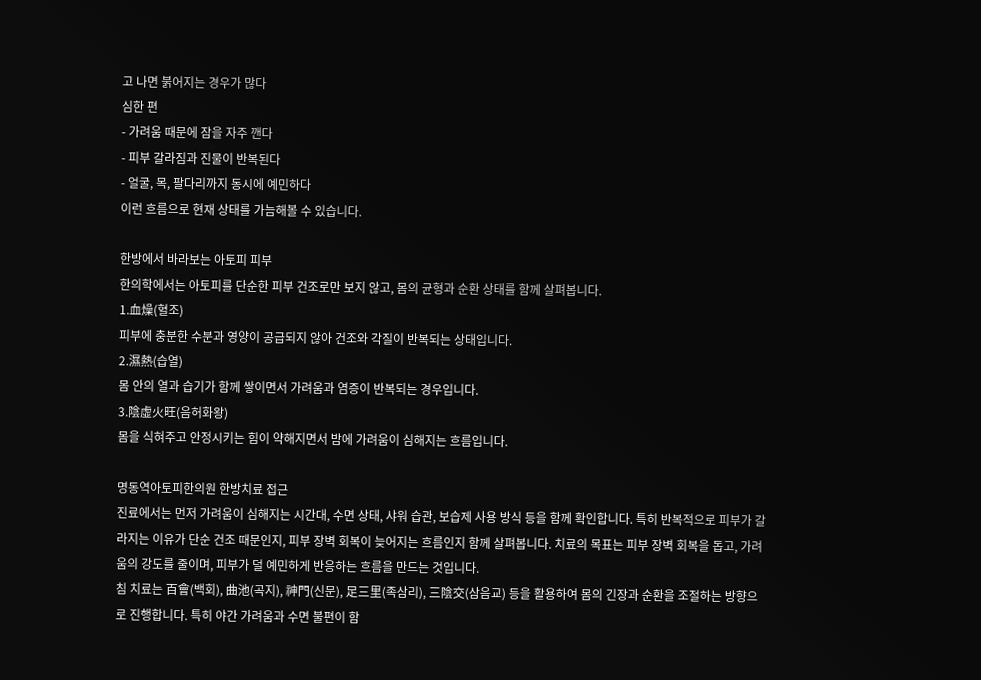고 나면 붉어지는 경우가 많다
심한 편
- 가려움 때문에 잠을 자주 깬다
- 피부 갈라짐과 진물이 반복된다
- 얼굴, 목, 팔다리까지 동시에 예민하다
이런 흐름으로 현재 상태를 가늠해볼 수 있습니다.

한방에서 바라보는 아토피 피부
한의학에서는 아토피를 단순한 피부 건조로만 보지 않고, 몸의 균형과 순환 상태를 함께 살펴봅니다.
1.血燥(혈조)
피부에 충분한 수분과 영양이 공급되지 않아 건조와 각질이 반복되는 상태입니다.
2.濕熱(습열)
몸 안의 열과 습기가 함께 쌓이면서 가려움과 염증이 반복되는 경우입니다.
3.陰虛火旺(음허화왕)
몸을 식혀주고 안정시키는 힘이 약해지면서 밤에 가려움이 심해지는 흐름입니다.

명동역아토피한의원 한방치료 접근
진료에서는 먼저 가려움이 심해지는 시간대, 수면 상태, 샤워 습관, 보습제 사용 방식 등을 함께 확인합니다. 특히 반복적으로 피부가 갈라지는 이유가 단순 건조 때문인지, 피부 장벽 회복이 늦어지는 흐름인지 함께 살펴봅니다. 치료의 목표는 피부 장벽 회복을 돕고, 가려움의 강도를 줄이며, 피부가 덜 예민하게 반응하는 흐름을 만드는 것입니다.
침 치료는 百會(백회), 曲池(곡지), 神門(신문), 足三里(족삼리), 三陰交(삼음교) 등을 활용하여 몸의 긴장과 순환을 조절하는 방향으로 진행합니다. 특히 야간 가려움과 수면 불편이 함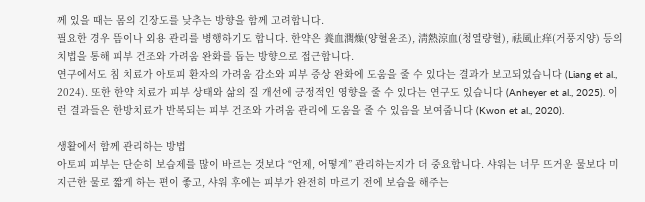께 있을 때는 몸의 긴장도를 낮추는 방향을 함께 고려합니다.
필요한 경우 뜸이나 외용 관리를 병행하기도 합니다. 한약은 養血潤燥(양혈윤조), 淸熱涼血(청열량혈), 祛風止痒(거풍지양) 등의 치법을 통해 피부 건조와 가려움 완화를 돕는 방향으로 접근합니다.
연구에서도 침 치료가 아토피 환자의 가려움 감소와 피부 증상 완화에 도움을 줄 수 있다는 결과가 보고되었습니다 (Liang et al., 2024). 또한 한약 치료가 피부 상태와 삶의 질 개선에 긍정적인 영향을 줄 수 있다는 연구도 있습니다 (Anheyer et al., 2025). 이런 결과들은 한방치료가 반복되는 피부 건조와 가려움 관리에 도움을 줄 수 있음을 보여줍니다 (Kwon et al., 2020).

생활에서 함께 관리하는 방법
아토피 피부는 단순히 보습제를 많이 바르는 것보다 “언제, 어떻게” 관리하는지가 더 중요합니다. 샤워는 너무 뜨거운 물보다 미지근한 물로 짧게 하는 편이 좋고, 샤워 후에는 피부가 완전히 마르기 전에 보습을 해주는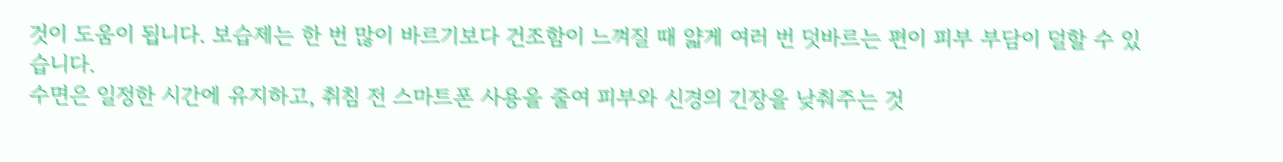것이 도움이 됩니다. 보습제는 한 번 많이 바르기보다 건조함이 느껴질 때 얇게 여러 번 덧바르는 편이 피부 부담이 덜할 수 있습니다.
수면은 일정한 시간에 유지하고, 취침 전 스마트폰 사용을 줄여 피부와 신경의 긴장을 낮춰주는 것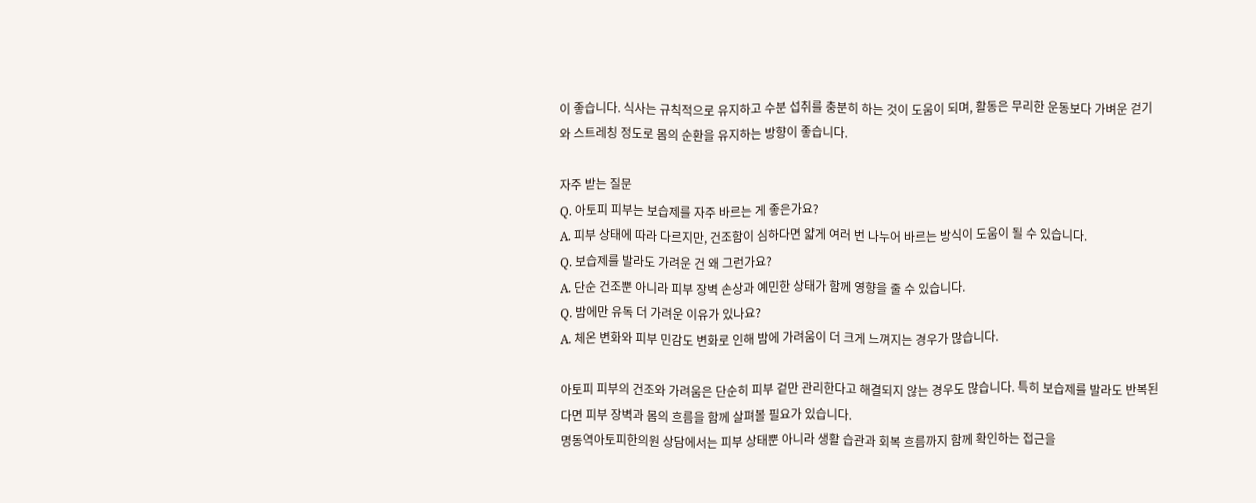이 좋습니다. 식사는 규칙적으로 유지하고 수분 섭취를 충분히 하는 것이 도움이 되며, 활동은 무리한 운동보다 가벼운 걷기와 스트레칭 정도로 몸의 순환을 유지하는 방향이 좋습니다.

자주 받는 질문
Q. 아토피 피부는 보습제를 자주 바르는 게 좋은가요?
A. 피부 상태에 따라 다르지만, 건조함이 심하다면 얇게 여러 번 나누어 바르는 방식이 도움이 될 수 있습니다.
Q. 보습제를 발라도 가려운 건 왜 그런가요?
A. 단순 건조뿐 아니라 피부 장벽 손상과 예민한 상태가 함께 영향을 줄 수 있습니다.
Q. 밤에만 유독 더 가려운 이유가 있나요?
A. 체온 변화와 피부 민감도 변화로 인해 밤에 가려움이 더 크게 느껴지는 경우가 많습니다.

아토피 피부의 건조와 가려움은 단순히 피부 겉만 관리한다고 해결되지 않는 경우도 많습니다. 특히 보습제를 발라도 반복된다면 피부 장벽과 몸의 흐름을 함께 살펴볼 필요가 있습니다.
명동역아토피한의원 상담에서는 피부 상태뿐 아니라 생활 습관과 회복 흐름까지 함께 확인하는 접근을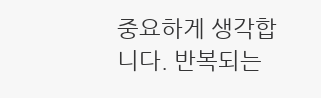중요하게 생각합니다. 반복되는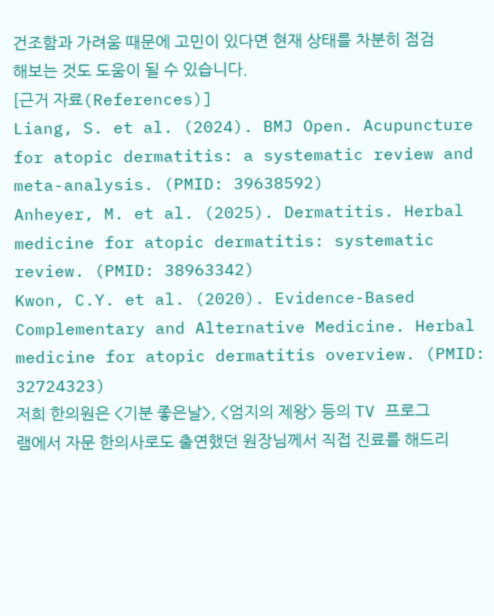건조함과 가려움 때문에 고민이 있다면 현재 상태를 차분히 점검해보는 것도 도움이 될 수 있습니다.
[근거 자료(References)]
Liang, S. et al. (2024). BMJ Open. Acupuncture for atopic dermatitis: a systematic review and meta-analysis. (PMID: 39638592)
Anheyer, M. et al. (2025). Dermatitis. Herbal medicine for atopic dermatitis: systematic review. (PMID: 38963342)
Kwon, C.Y. et al. (2020). Evidence-Based Complementary and Alternative Medicine. Herbal medicine for atopic dermatitis overview. (PMID: 32724323)
저희 한의원은 <기분 좋은날>, <엄지의 제왕> 등의 TV 프로그램에서 자문 한의사로도 출연했던 원장님께서 직접 진료를 해드리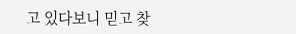고 있다보니 믿고 찾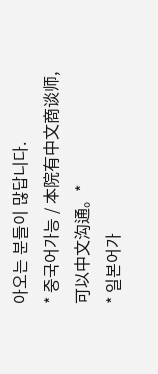아오는 분들이 많답니다.
* 중국어가능 / 本院有中文商谈师,可以中文沟通。*
* 일본어가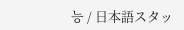능 / 日本語スタッ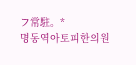フ常駐。*
명동역아토피한의원